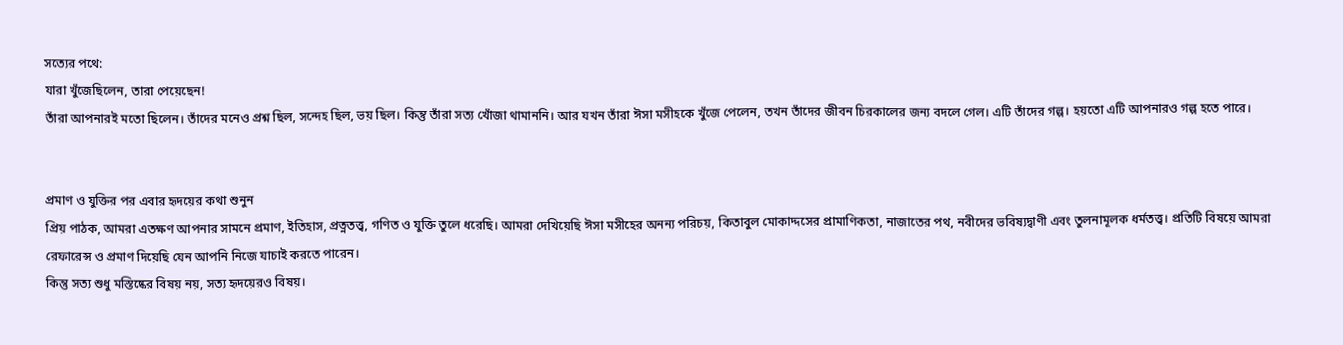সত্যের পথে:
যারা খুঁজেছিলেন, তারা পেয়েছেন!
তাঁরা আপনারই মতো ছিলেন। তাঁদের মনেও প্রশ্ন ছিল, সন্দেহ ছিল, ভয় ছিল। কিন্তু তাঁরা সত্য খোঁজা থামাননি। আর যখন তাঁরা ঈসা মসীহকে খুঁজে পেলেন, তখন তাঁদের জীবন চিরকালের জন্য বদলে গেল। এটি তাঁদের গল্প। হয়তো এটি আপনারও গল্প হতে পারে।


প্রমাণ ও যুক্তির পর এবার হৃদয়ের কথা শুনুন
প্রিয় পাঠক, আমরা এতক্ষণ আপনার সামনে প্রমাণ, ইতিহাস, প্রত্নতত্ত্ব, গণিত ও যুক্তি তুলে ধরেছি। আমরা দেখিয়েছি ঈসা মসীহের অনন্য পরিচয়, কিতাবুল মোকাদ্দসের প্রামাণিকতা, নাজাতের পথ, নবীদের ভবিষ্যদ্বাণী এবং তুলনামূলক ধর্মতত্ত্ব। প্রতিটি বিষয়ে আমরা রেফারেন্স ও প্রমাণ দিয়েছি যেন আপনি নিজে যাচাই করতে পারেন।
কিন্তু সত্য শুধু মস্তিষ্কের বিষয় নয়, সত্য হৃদয়েরও বিষয়।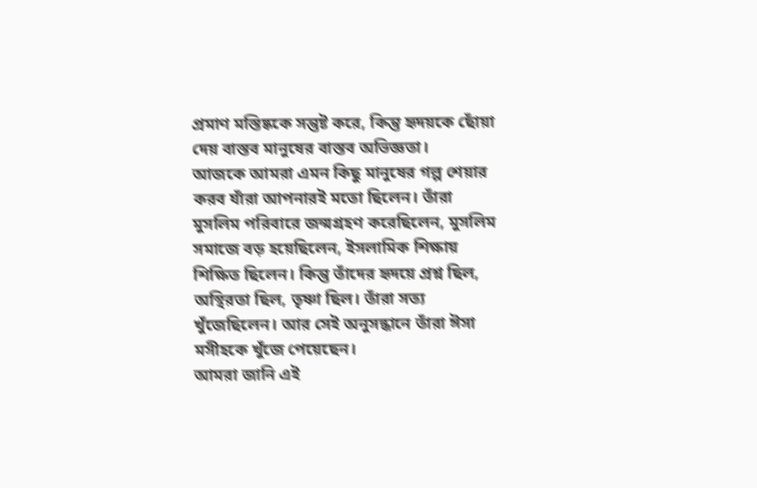প্রমাণ মস্তিষ্ককে সন্তুষ্ট করে, কিন্তু হৃদয়কে ছোঁয়া দেয় বাস্তব মানুষের বাস্তব অভিজ্ঞতা।
আজকে আমরা এমন কিছু মানুষের গল্প শেয়ার করব যাঁরা আপনারই মতো ছিলেন। তাঁরা মুসলিম পরিবারে জন্মগ্রহণ করেছিলেন, মুসলিম সমাজে বড় হয়েছিলেন, ইসলামিক শিক্ষায় শিক্ষিত ছিলেন। কিন্তু তাঁদের হৃদয়ে প্রশ্ন ছিল, অস্থিরতা ছিল, তৃষ্ণা ছিল। তাঁরা সত্য খুঁজেছিলেন। আর সেই অনুসন্ধানে তাঁরা ঈসা মসীহকে খুঁজে পেয়েছেন।
আমরা জানি এই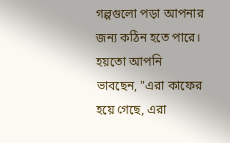গল্পগুলো পড়া আপনার জন্য কঠিন হতে পারে। হয়তো আপনি ভাবছেন, "এরা কাফের হয়ে গেছে, এরা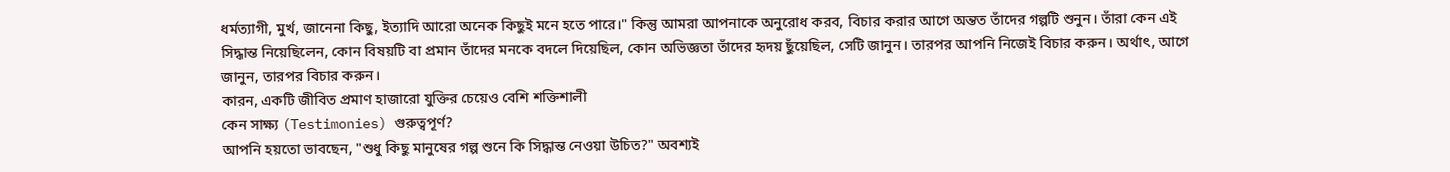ধর্মত্যাগী, মুর্খ, জানেনা কিছু, ইত্যাদি আরো অনেক কিছুই মনে হতে পারে।" কিন্তু আমরা আপনাকে অনুরোধ করব, বিচার করার আগে অন্তত তাঁদের গল্পটি শুনুন। তাঁরা কেন এই সিদ্ধান্ত নিয়েছিলেন, কোন বিষয়টি বা প্রমান তাঁদের মনকে বদলে দিয়েছিল, কোন অভিজ্ঞতা তাঁদের হৃদয় ছুঁয়েছিল, সেটি জানুন। তারপর আপনি নিজেই বিচার করুন। অর্থাৎ, আগে জানুন, তারপর বিচার করুন।
কারন, একটি জীবিত প্রমাণ হাজারো যুক্তির চেয়েও বেশি শক্তিশালী
কেন সাক্ষ্য (Testimonies) গুরুত্বপূর্ণ?
আপনি হয়তো ভাবছেন, "শুধু কিছু মানুষের গল্প শুনে কি সিদ্ধান্ত নেওয়া উচিত?" অবশ্যই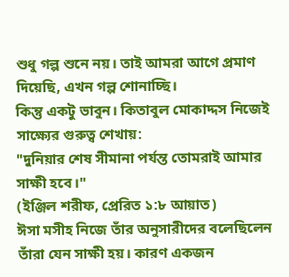শুধু গল্প শুনে নয়। তাই আমরা আগে প্রমাণ দিয়েছি, এখন গল্প শোনাচ্ছি।
কিন্তু একটু ভাবুন। কিতাবুল মোকাদ্দস নিজেই সাক্ষ্যের গুরুত্ব শেখায়:
"দুনিয়ার শেষ সীমানা পর্যন্ত তোমরাই আমার সাক্ষী হবে।"
(ইঞ্জিল শরীফ, প্রেরিত ১:৮ আয়াত)
ঈসা মসীহ নিজে তাঁর অনুসারীদের বলেছিলেন তাঁরা যেন সাক্ষী হয়। কারণ একজন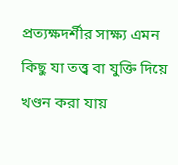প্রত্যক্ষদর্শীর সাক্ষ্য এমন কিছু যা তত্ত্ব বা যুক্তি দিয়ে খণ্ডন করা যায়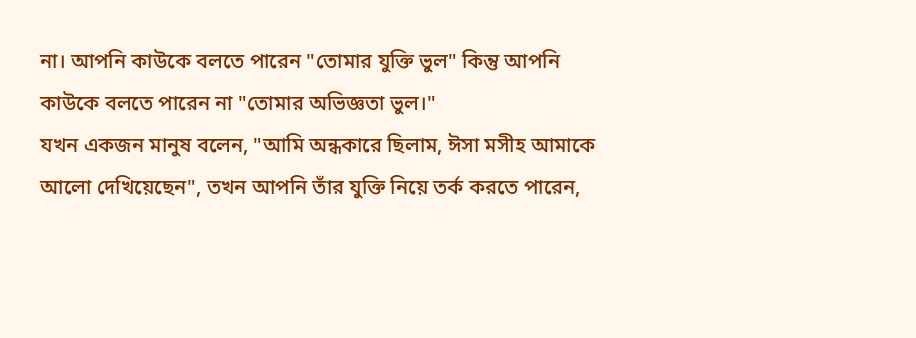না। আপনি কাউকে বলতে পারেন "তোমার যুক্তি ভুল" কিন্তু আপনি কাউকে বলতে পারেন না "তোমার অভিজ্ঞতা ভুল।"
যখন একজন মানুষ বলেন, "আমি অন্ধকারে ছিলাম, ঈসা মসীহ আমাকে আলো দেখিয়েছেন", তখন আপনি তাঁর যুক্তি নিয়ে তর্ক করতে পারেন,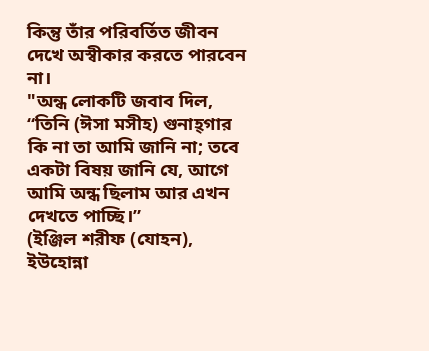কিন্তু তাঁর পরিবর্তিত জীবন দেখে অস্বীকার করতে পারবেন না।
"অন্ধ লোকটি জবাব দিল, “তিনি (ঈসা মসীহ) গুনাহ্গার কি না তা আমি জানি না; তবে একটা বিষয় জানি যে, আগে আমি অন্ধ ছিলাম আর এখন দেখতে পাচ্ছি।”
(ইঞ্জিল শরীফ (যোহন), ইউহোন্না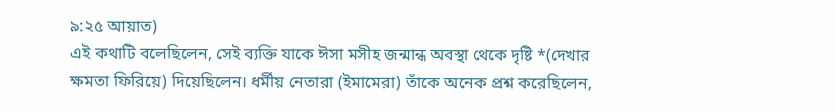৯:২৫ আয়াত)
এই কথাটি বলেছিলেন, সেই ব্যক্তি যাকে ঈসা মসীহ জন্মান্ধ অবস্থা থেকে দৃষ্টি *(দেখার ক্ষমতা ফিরিয়ে) দিয়েছিলেন। ধর্মীয় নেতারা (ইমামেরা) তাঁকে অনেক প্রশ্ন করেছিলেন,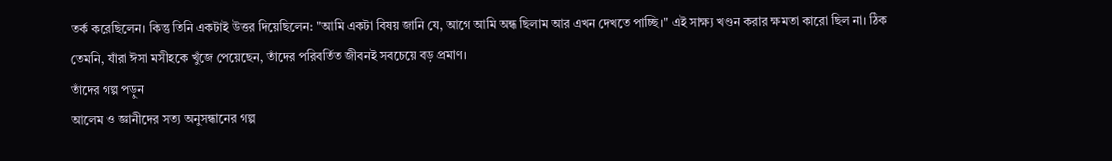তর্ক করেছিলেন। কিন্তু তিনি একটাই উত্তর দিয়েছিলেন: "আমি একটা বিষয় জানি যে, আগে আমি অন্ধ ছিলাম আর এখন দেখতে পাচ্ছি।" এই সাক্ষ্য খণ্ডন করার ক্ষমতা কারো ছিল না। ঠিক তেমনি, যাঁরা ঈসা মসীহকে খুঁজে পেয়েছেন, তাঁদের পরিবর্তিত জীবনই সবচেয়ে বড় প্রমাণ।
তাঁদের গল্প পড়ুন
আলেম ও জ্ঞানীদের সত্য অনুসন্ধানের গল্প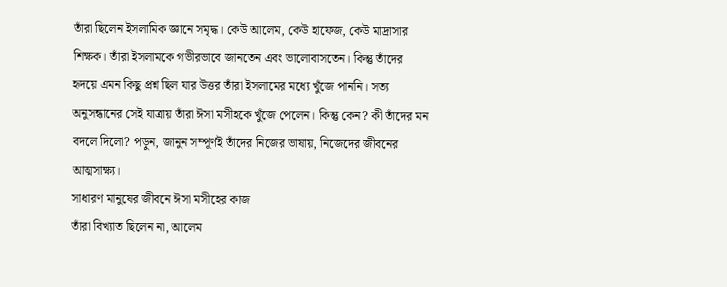তাঁরা ছিলেন ইসলামিক জ্ঞানে সমৃদ্ধ। কেউ আলেম, কেউ হাফেজ, কেউ মাদ্রাসার শিক্ষক। তাঁরা ইসলামকে গভীরভাবে জানতেন এবং ভালোবাসতেন। কিন্তু তাঁদের হৃদয়ে এমন কিছু প্রশ্ন ছিল যার উত্তর তাঁরা ইসলামের মধ্যে খুঁজে পাননি। সত্য অনুসন্ধানের সেই যাত্রায় তাঁরা ঈসা মসীহকে খুঁজে পেলেন। কিন্তু কেন? কী তাঁদের মন বদলে দিলো? পড়ুন, জানুন সম্পূর্ণই তাঁদের নিজের ভাষায়, নিজেদের জীবনের আত্মসাক্ষ্য।
সাধারণ মানুষের জীবনে ঈসা মসীহের কাজ
তাঁরা বিখ্যাত ছিলেন না, আলেম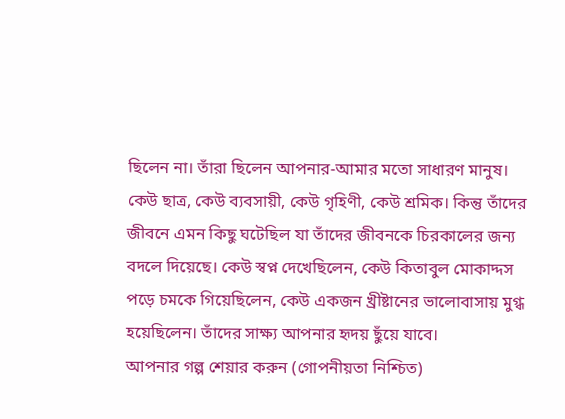ছিলেন না। তাঁরা ছিলেন আপনার-আমার মতো সাধারণ মানুষ। কেউ ছাত্র, কেউ ব্যবসায়ী, কেউ গৃহিণী, কেউ শ্রমিক। কিন্তু তাঁদের জীবনে এমন কিছু ঘটেছিল যা তাঁদের জীবনকে চিরকালের জন্য বদলে দিয়েছে। কেউ স্বপ্ন দেখেছিলেন, কেউ কিতাবুল মোকাদ্দস পড়ে চমকে গিয়েছিলেন, কেউ একজন খ্রীষ্টানের ভালোবাসায় মুগ্ধ হয়েছিলেন। তাঁদের সাক্ষ্য আপনার হৃদয় ছুঁয়ে যাবে।
আপনার গল্প শেয়ার করুন (গোপনীয়তা নিশ্চিত)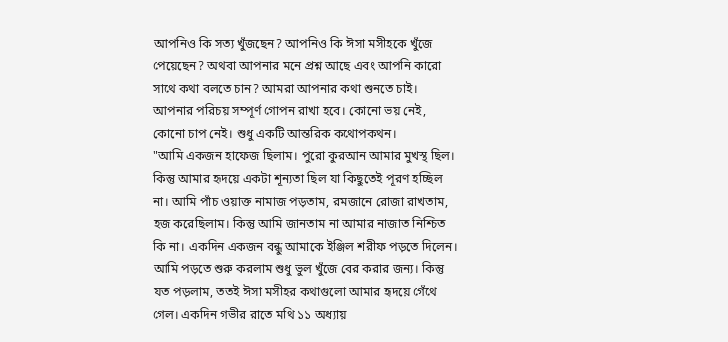আপনিও কি সত্য খুঁজছেন? আপনিও কি ঈসা মসীহকে খুঁজে পেয়েছেন? অথবা আপনার মনে প্রশ্ন আছে এবং আপনি কারো সাথে কথা বলতে চান? আমরা আপনার কথা শুনতে চাই। আপনার পরিচয় সম্পূর্ণ গোপন রাখা হবে। কোনো ভয় নেই, কোনো চাপ নেই। শুধু একটি আন্তরিক কথোপকথন।
"আমি একজন হাফেজ ছিলাম। পুরো কুরআন আমার মুখস্থ ছিল। কিন্তু আমার হৃদয়ে একটা শূন্যতা ছিল যা কিছুতেই পূরণ হচ্ছিল না। আমি পাঁচ ওয়াক্ত নামাজ পড়তাম, রমজানে রোজা রাখতাম, হজ করেছিলাম। কিন্তু আমি জানতাম না আমার নাজাত নিশ্চিত কি না। একদিন একজন বন্ধু আমাকে ইঞ্জিল শরীফ পড়তে দিলেন। আমি পড়তে শুরু করলাম শুধু ভুল খুঁজে বের করার জন্য। কিন্তু যত পড়লাম, ততই ঈসা মসীহর কথাগুলো আমার হৃদয়ে গেঁথে গেল। একদিন গভীর রাতে মথি ১১ অধ্যায়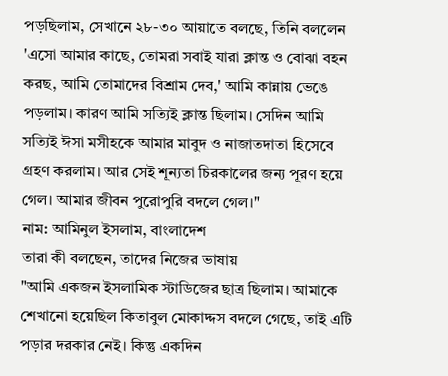পড়ছিলাম, সেখানে ২৮-৩০ আয়াতে বলছে, তিনি বললেন 'এসো আমার কাছে, তোমরা সবাই যারা ক্লান্ত ও বোঝা বহন করছ, আমি তোমাদের বিশ্রাম দেব,' আমি কান্নায় ভেঙে পড়লাম। কারণ আমি সত্যিই ক্লান্ত ছিলাম। সেদিন আমি সত্যিই ঈসা মসীহকে আমার মাবুদ ও নাজাতদাতা হিসেবে গ্রহণ করলাম। আর সেই শূন্যতা চিরকালের জন্য পূরণ হয়ে গেল। আমার জীবন পুরোপুরি বদলে গেল।"
নাম: আমিনুল ইসলাম, বাংলাদেশ
তারা কী বলছেন, তাদের নিজের ভাষায়
"আমি একজন ইসলামিক স্টাডিজের ছাত্র ছিলাম। আমাকে শেখানো হয়েছিল কিতাবুল মোকাদ্দস বদলে গেছে, তাই এটি পড়ার দরকার নেই। কিন্তু একদিন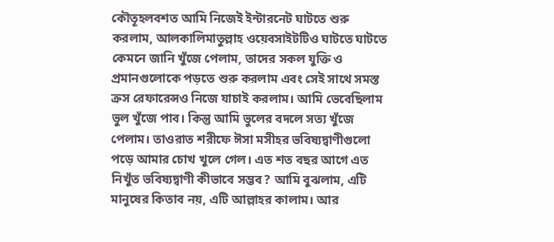কৌতূহলবশত আমি নিজেই ইন্টারনেট ঘাটতে শুরু করলাম, আলকালিমাতুল্লাহ ওয়েবসাইটটিও ঘাটতে ঘাটতে কেমনে জানি খুঁজে পেলাম, তাদের সকল যুক্তি ও প্রমানগুলোকে পড়তে শুরু করলাম এবং সেই সাথে সমস্ত ক্রস রেফারেন্সও নিজে যাচাই করলাম। আমি ভেবেছিলাম ভুল খুঁজে পাব। কিন্তু আমি ভুলের বদলে সত্য খুঁজে পেলাম। তাওরাত শরীফে ঈসা মসীহর ভবিষ্যদ্বাণীগুলো পড়ে আমার চোখ খুলে গেল। এত শত বছর আগে এত নিখুঁত ভবিষ্যদ্বাণী কীভাবে সম্ভব? আমি বুঝলাম, এটি মানুষের কিতাব নয়, এটি আল্লাহর কালাম। আর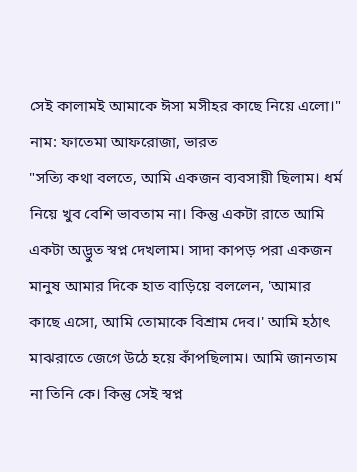সেই কালামই আমাকে ঈসা মসীহর কাছে নিয়ে এলো।"
নাম: ফাতেমা আফরোজা, ভারত
"সত্যি কথা বলতে, আমি একজন ব্যবসায়ী ছিলাম। ধর্ম নিয়ে খুব বেশি ভাবতাম না। কিন্তু একটা রাতে আমি একটা অদ্ভুত স্বপ্ন দেখলাম। সাদা কাপড় পরা একজন মানুষ আমার দিকে হাত বাড়িয়ে বললেন, 'আমার কাছে এসো, আমি তোমাকে বিশ্রাম দেব।' আমি হঠাৎ মাঝরাতে জেগে উঠে হয়ে কাঁপছিলাম। আমি জানতাম না তিনি কে। কিন্তু সেই স্বপ্ন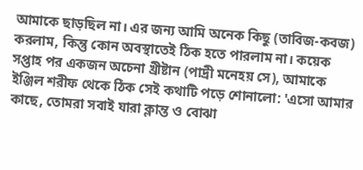আমাকে ছাড়ছিল না। এর জন্য আমি অনেক কিছু (তাবিজ-কবজ) করলাম, কিন্তু কোন অবস্থাতেই ঠিক হতে পারলাম না। কয়েক সপ্তাহ পর একজন অচেনা খ্রীষ্টান (পাদ্রী মনেহয় সে), আমাকে ইঞ্জিল শরীফ থেকে ঠিক সেই কথাটি পড়ে শোনালো: 'এসো আমার কাছে, তোমরা সবাই যারা ক্লান্ত ও বোঝা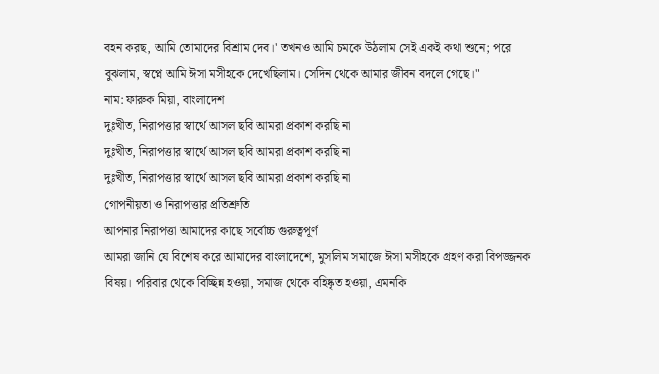বহন করছ, আমি তোমাদের বিশ্রাম দেব।' তখনও আমি চমকে উঠলাম সেই একই কথা শুনে; পরে বুঝলাম, স্বপ্নে আমি ঈসা মসীহকে দেখেছিলাম। সেদিন থেকে আমার জীবন বদলে গেছে।"
নাম: ফারুক মিয়া, বাংলাদেশ
দুঃখীত, নিরাপত্তার স্বার্থে আসল ছবি আমরা প্রকাশ করছি না
দুঃখীত, নিরাপত্তার স্বার্থে আসল ছবি আমরা প্রকাশ করছি না
দুঃখীত, নিরাপত্তার স্বার্থে আসল ছবি আমরা প্রকাশ করছি না
গোপনীয়তা ও নিরাপত্তার প্রতিশ্রুতি
আপনার নিরাপত্তা আমাদের কাছে সর্বোচ্চ গুরুত্বপূর্ণ
আমরা জানি যে বিশেষ করে আমাদের বাংলাদেশে, মুসলিম সমাজে ঈসা মসীহকে গ্রহণ করা বিপজ্জনক বিষয়। পরিবার থেকে বিচ্ছিন্ন হওয়া, সমাজ থেকে বহিষ্কৃত হওয়া, এমনকি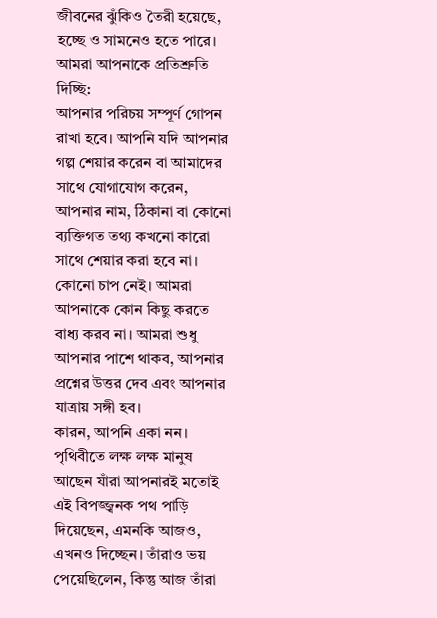জীবনের ঝুঁকিও তৈরী হয়েছে, হচ্ছে ও সামনেও হতে পারে।
আমরা আপনাকে প্রতিশ্রুতি দিচ্ছি:
আপনার পরিচয় সম্পূর্ণ গোপন রাখা হবে। আপনি যদি আপনার গল্প শেয়ার করেন বা আমাদের সাথে যোগাযোগ করেন, আপনার নাম, ঠিকানা বা কোনো ব্যক্তিগত তথ্য কখনো কারো সাথে শেয়ার করা হবে না।
কোনো চাপ নেই। আমরা আপনাকে কোন কিছু করতে বাধ্য করব না। আমরা শুধু আপনার পাশে থাকব, আপনার প্রশ্নের উত্তর দেব এবং আপনার যাত্রায় সঙ্গী হব।
কারন, আপনি একা নন। পৃথিবীতে লক্ষ লক্ষ মানুষ আছেন যাঁরা আপনারই মতোই এই বিপজ্জ্বনক পথ পাড়ি দিয়েছেন, এমনকি আজও, এখনও দিচ্ছেন। তাঁরাও ভয় পেয়েছিলেন, কিন্তু আজ তাঁরা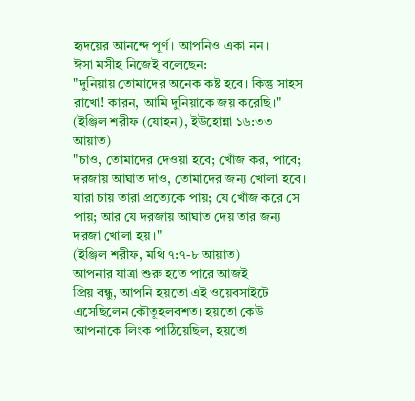হৃদয়ের আনন্দে পূর্ণ। আপনিও একা নন।
ঈসা মসীহ নিজেই বলেছেন:
"দুনিয়ায় তোমাদের অনেক কষ্ট হবে। কিন্তু সাহস রাখো! কারন, আমি দুনিয়াকে জয় করেছি।"
(ইঞ্জিল শরীফ (যোহন), ইউহোন্না ১৬:৩৩ আয়াত)
"চাও, তোমাদের দেওয়া হবে; খোঁজ কর, পাবে; দরজায় আঘাত দাও, তোমাদের জন্য খোলা হবে। যারা চায় তারা প্রত্যেকে পায়; যে খোঁজ করে সে পায়; আর যে দরজায় আঘাত দেয় তার জন্য দরজা খোলা হয়।"
(ইঞ্জিল শরীফ, মথি ৭:৭-৮ আয়াত)
আপনার যাত্রা শুরু হতে পারে আজই
প্রিয় বন্ধু, আপনি হয়তো এই ওয়েবসাইটে এসেছিলেন কৌতূহলবশত। হয়তো কেউ আপনাকে লিংক পাঠিয়েছিল, হয়তো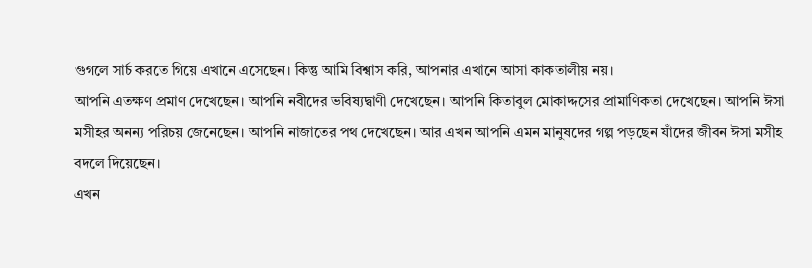গুগলে সার্চ করতে গিয়ে এখানে এসেছেন। কিন্তু আমি বিশ্বাস করি, আপনার এখানে আসা কাকতালীয় নয়।
আপনি এতক্ষণ প্রমাণ দেখেছেন। আপনি নবীদের ভবিষ্যদ্বাণী দেখেছেন। আপনি কিতাবুল মোকাদ্দসের প্রামাণিকতা দেখেছেন। আপনি ঈসা মসীহর অনন্য পরিচয় জেনেছেন। আপনি নাজাতের পথ দেখেছেন। আর এখন আপনি এমন মানুষদের গল্প পড়ছেন যাঁদের জীবন ঈসা মসীহ বদলে দিয়েছেন।
এখন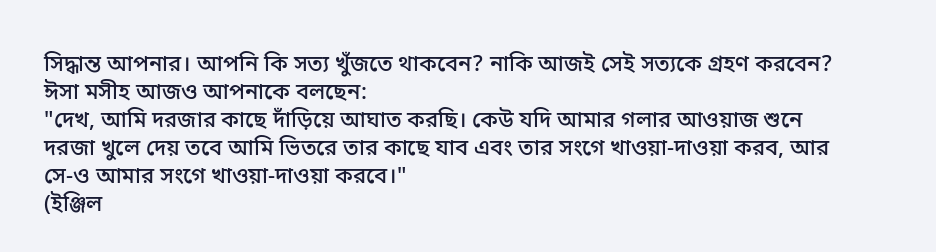সিদ্ধান্ত আপনার। আপনি কি সত্য খুঁজতে থাকবেন? নাকি আজই সেই সত্যকে গ্রহণ করবেন?
ঈসা মসীহ আজও আপনাকে বলছেন:
"দেখ, আমি দরজার কাছে দাঁড়িয়ে আঘাত করছি। কেউ যদি আমার গলার আওয়াজ শুনে দরজা খুলে দেয় তবে আমি ভিতরে তার কাছে যাব এবং তার সংগে খাওয়া-দাওয়া করব, আর সে-ও আমার সংগে খাওয়া-দাওয়া করবে।"
(ইঞ্জিল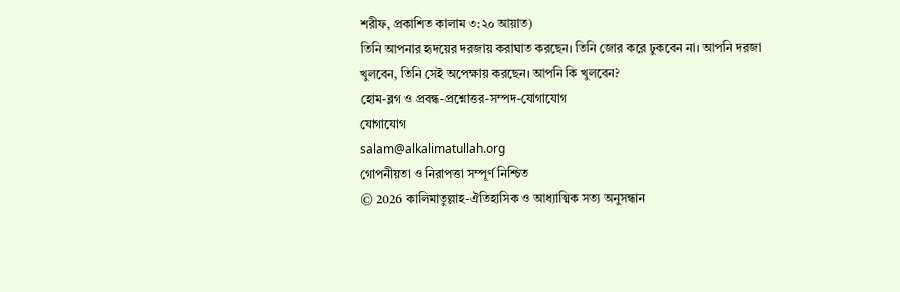শরীফ, প্রকাশিত কালাম ৩:২০ আয়াত)
তিনি আপনার হৃদয়ের দরজায় করাঘাত করছেন। তিনি জোর করে ঢুকবেন না। আপনি দরজা খুলবেন, তিনি সেই অপেক্ষায় করছেন। আপনি কি খুলবেন?
হোম-ব্লগ ও প্রবন্ধ-প্রশ্নোত্তর-সম্পদ-যোগাযোগ
যোগাযোগ
salam@alkalimatullah.org
গোপনীয়তা ও নিরাপত্তা সম্পূর্ণ নিশ্চিত
© 2026 কালিমাতুল্লাহ-ঐতিহাসিক ও আধ্যাত্মিক সত্য অনুসন্ধান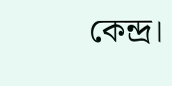কেন্দ্র।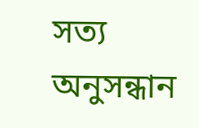সত্য অনুসন্ধান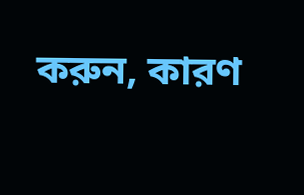করুন, কারণ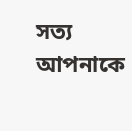সত্য আপনাকে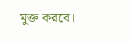মুক্ত করবে।